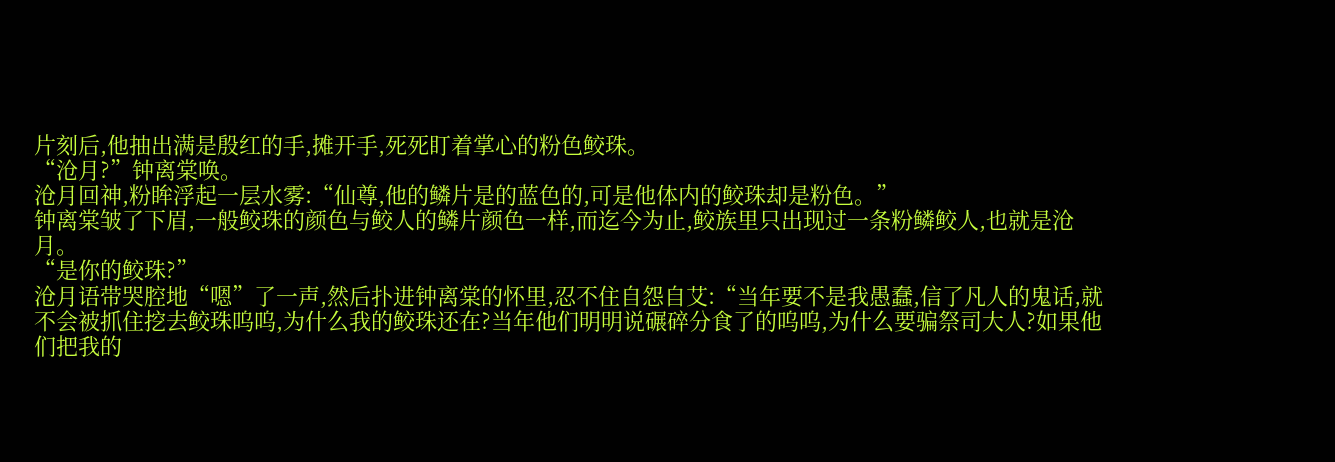片刻后,他抽出满是殷红的手,摊开手,死死盯着掌心的粉色鲛珠。
“沧月?”钟离棠唤。
沧月回神,粉眸浮起一层水雾:“仙尊,他的鳞片是的蓝色的,可是他体内的鲛珠却是粉色。”
钟离棠皱了下眉,一般鲛珠的颜色与鲛人的鳞片颜色一样,而迄今为止,鲛族里只出现过一条粉鳞鲛人,也就是沧月。
“是你的鲛珠?”
沧月语带哭腔地“嗯”了一声,然后扑进钟离棠的怀里,忍不住自怨自艾:“当年要不是我愚蠢,信了凡人的鬼话,就不会被抓住挖去鲛珠呜呜,为什么我的鲛珠还在?当年他们明明说碾碎分食了的呜呜,为什么要骗祭司大人?如果他们把我的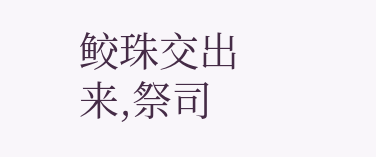鲛珠交出来,祭司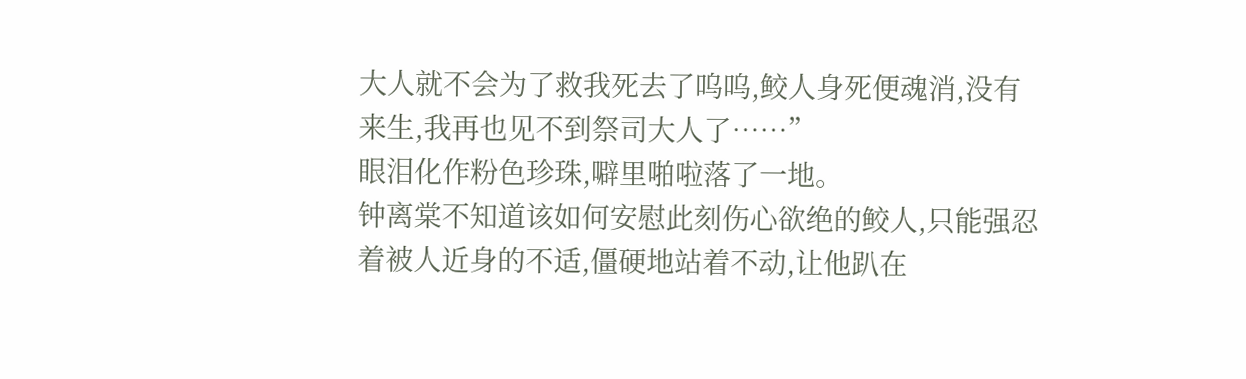大人就不会为了救我死去了呜呜,鲛人身死便魂消,没有来生,我再也见不到祭司大人了……”
眼泪化作粉色珍珠,噼里啪啦落了一地。
钟离棠不知道该如何安慰此刻伤心欲绝的鲛人,只能强忍着被人近身的不适,僵硬地站着不动,让他趴在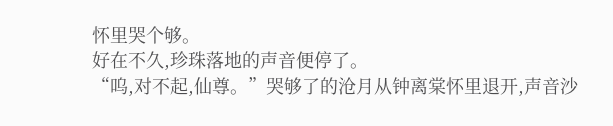怀里哭个够。
好在不久,珍珠落地的声音便停了。
“呜,对不起,仙尊。”哭够了的沧月从钟离棠怀里退开,声音沙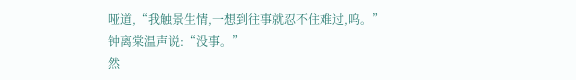哑道,“我触景生情,一想到往事就忍不住难过,呜。”
钟离棠温声说:“没事。”
然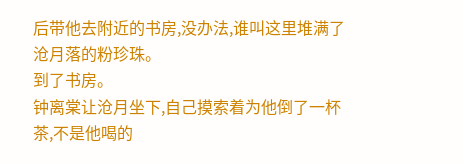后带他去附近的书房,没办法,谁叫这里堆满了沧月落的粉珍珠。
到了书房。
钟离棠让沧月坐下,自己摸索着为他倒了一杯茶,不是他喝的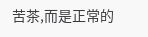苦茶,而是正常的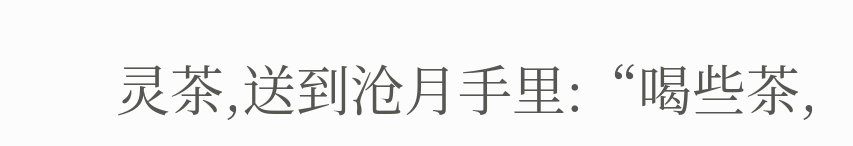灵茶,送到沧月手里:“喝些茶,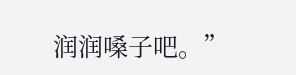润润嗓子吧。”